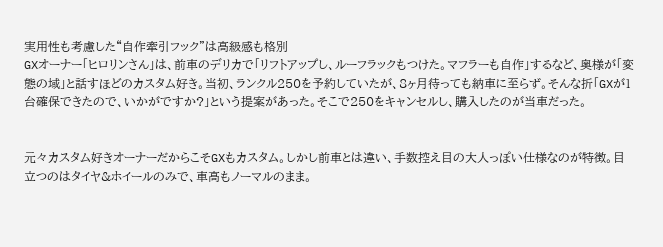実用性も考慮した“自作牽引フック”は高級感も格別
GXオーナー「ヒロリンさん」は、前車のデリカで「リフトアップし、ルーフラックもつけた。マフラーも自作」するなど、奥様が「変態の域」と話すほどのカスタム好き。当初、ランクル250を予約していたが、8ヶ月待っても納車に至らず。そんな折「GXが1台確保できたので、いかがですか?」という提案があった。そこで250をキャンセルし、購入したのが当車だった。


元々カスタム好きオーナーだからこそGXもカスタム。しかし前車とは違い、手数控え目の大人っぽい仕様なのが特徴。目立つのはタイヤ&ホイールのみで、車高もノーマルのまま。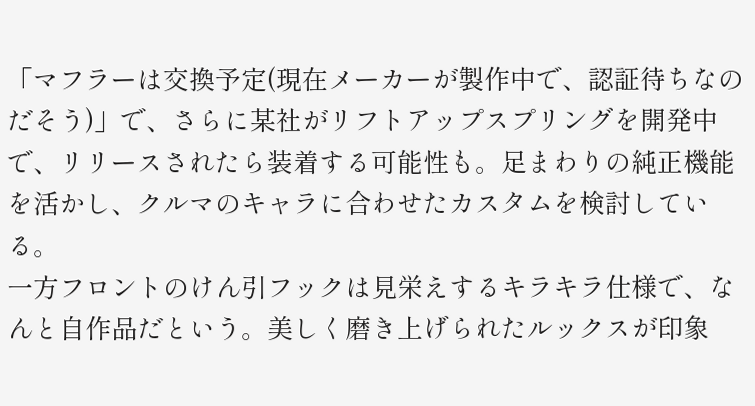「マフラーは交換予定(現在メーカーが製作中で、認証待ちなのだそう)」で、さらに某社がリフトアップスプリングを開発中で、リリースされたら装着する可能性も。足まわりの純正機能を活かし、クルマのキャラに合わせたカスタムを検討している。
一方フロントのけん引フックは見栄えするキラキラ仕様で、なんと自作品だという。美しく磨き上げられたルックスが印象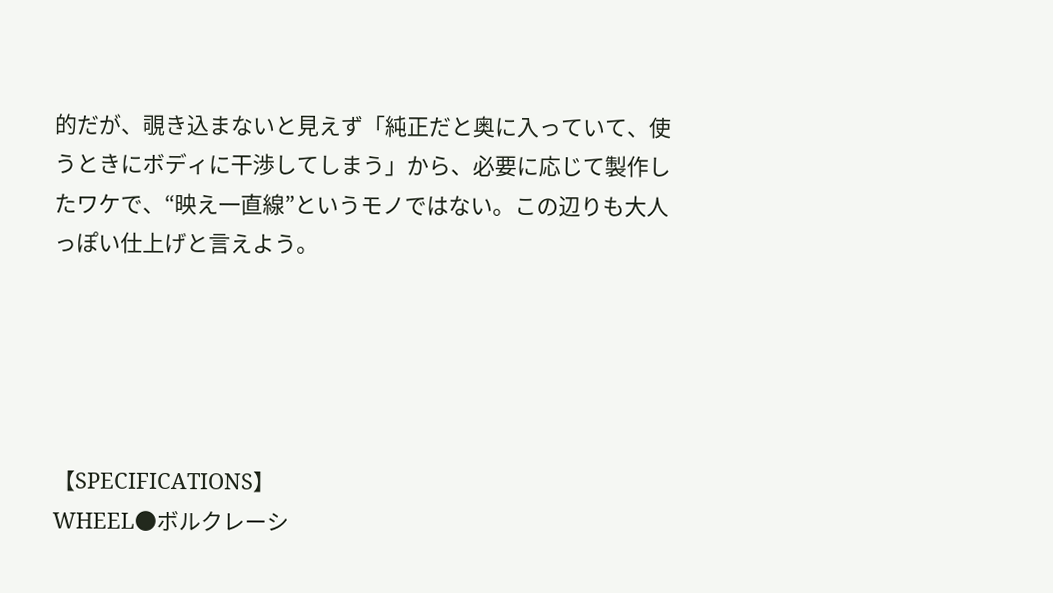的だが、覗き込まないと見えず「純正だと奥に入っていて、使うときにボディに干渉してしまう」から、必要に応じて製作したワケで、“映え一直線”というモノではない。この辺りも大人っぽい仕上げと言えよう。





【SPECIFICATIONS】
WHEEL●ボルクレーシ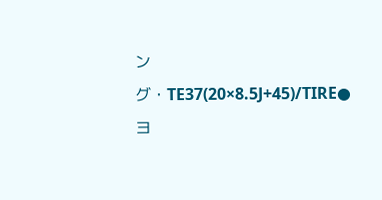ング・TE37(20×8.5J+45)/TIRE●ヨ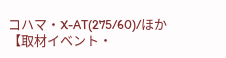コハマ・X-AT(275/60)/ほか
【取材イベント・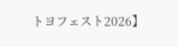トヨフェスト2026】